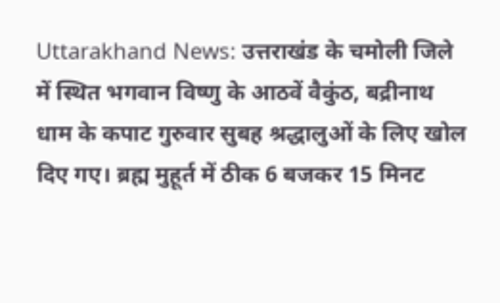Uttarakhand News: उत्तराखंड के चमोली जिले में स्थित भगवान विष्णु के आठवें वैकुंठ, बद्रीनाथ धाम के कपाट गुरुवार सुबह श्रद्धालुओं के लिए खोल दिए गए। ब्रह्म मुहूर्त में ठीक 6 बजकर 15 मिनट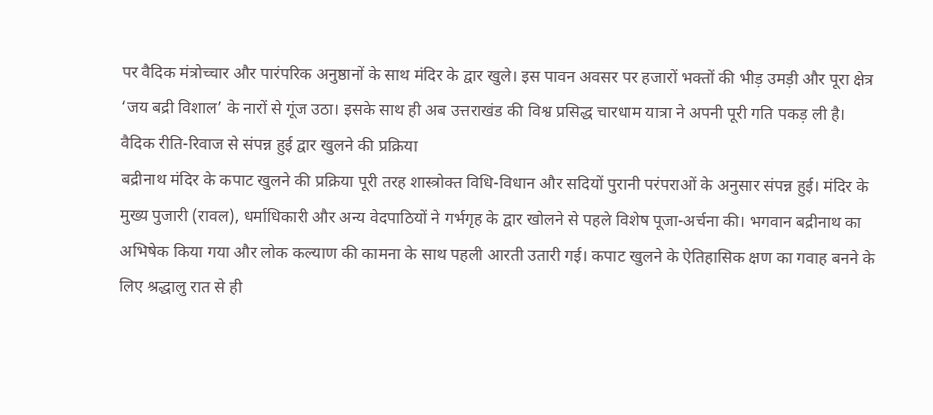पर वैदिक मंत्रोच्चार और पारंपरिक अनुष्ठानों के साथ मंदिर के द्वार खुले। इस पावन अवसर पर हजारों भक्तों की भीड़ उमड़ी और पूरा क्षेत्र ‘जय बद्री विशाल’ के नारों से गूंज उठा। इसके साथ ही अब उत्तराखंड की विश्व प्रसिद्ध चारधाम यात्रा ने अपनी पूरी गति पकड़ ली है।
वैदिक रीति-रिवाज से संपन्न हुई द्वार खुलने की प्रक्रिया
बद्रीनाथ मंदिर के कपाट खुलने की प्रक्रिया पूरी तरह शास्त्रोक्त विधि-विधान और सदियों पुरानी परंपराओं के अनुसार संपन्न हुई। मंदिर के मुख्य पुजारी (रावल), धर्माधिकारी और अन्य वेदपाठियों ने गर्भगृह के द्वार खोलने से पहले विशेष पूजा-अर्चना की। भगवान बद्रीनाथ का अभिषेक किया गया और लोक कल्याण की कामना के साथ पहली आरती उतारी गई। कपाट खुलने के ऐतिहासिक क्षण का गवाह बनने के लिए श्रद्धालु रात से ही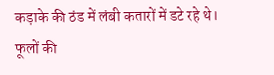कड़ाके की ठंड में लंबी कतारों में डटे रहे थे।
फूलों की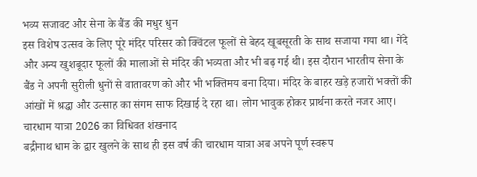भव्य सजावट और सेना के बैंड की मधुर धुन
इस विशेष उत्सव के लिए पूरे मंदिर परिसर को क्विंटल फूलों से बेहद खूबसूरती के साथ सजाया गया था। गेंदे और अन्य खुशबूदार फूलों की मालाओं से मंदिर की भव्यता और भी बढ़ गई थी। इस दौरान भारतीय सेना के बैंड ने अपनी सुरीली धुनों से वातावरण को और भी भक्तिमय बना दिया। मंदिर के बाहर खड़े हजारों भक्तों की आंखों में श्रद्धा और उत्साह का संगम साफ दिखाई दे रहा था। लोग भावुक होकर प्रार्थना करते नजर आए।
चारधाम यात्रा 2026 का विधिवत शंखनाद
बद्रीनाथ धाम के द्वार खुलने के साथ ही इस वर्ष की चारधाम यात्रा अब अपने पूर्ण स्वरूप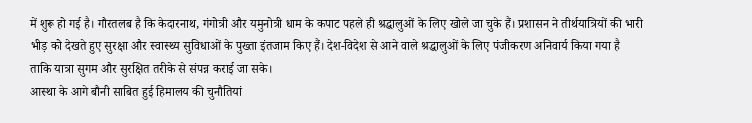में शुरू हो गई है। गौरतलब है कि केदारनाथ, गंगोत्री और यमुनोत्री धाम के कपाट पहले ही श्रद्धालुओं के लिए खोले जा चुके हैं। प्रशासन ने तीर्थयात्रियों की भारी भीड़ को देखते हुए सुरक्षा और स्वास्थ्य सुविधाओं के पुख्ता इंतजाम किए हैं। देश-विदेश से आने वाले श्रद्धालुओं के लिए पंजीकरण अनिवार्य किया गया है ताकि यात्रा सुगम और सुरक्षित तरीके से संपन्न कराई जा सके।
आस्था के आगे बौनी साबित हुई हिमालय की चुनौतियां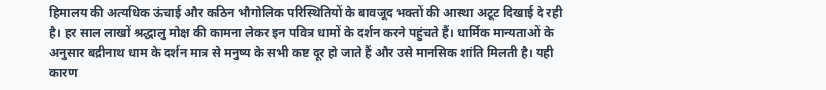हिमालय की अत्यधिक ऊंचाई और कठिन भौगोलिक परिस्थितियों के बावजूद भक्तों की आस्था अटूट दिखाई दे रही है। हर साल लाखों श्रद्धालु मोक्ष की कामना लेकर इन पवित्र धामों के दर्शन करने पहुंचते हैं। धार्मिक मान्यताओं के अनुसार बद्रीनाथ धाम के दर्शन मात्र से मनुष्य के सभी कष्ट दूर हो जाते हैं और उसे मानसिक शांति मिलती है। यही कारण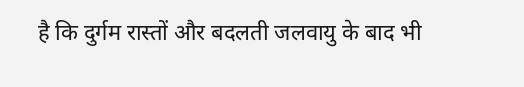है कि दुर्गम रास्तों और बदलती जलवायु के बाद भी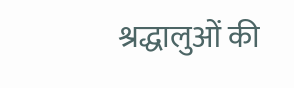श्रद्धालुओं की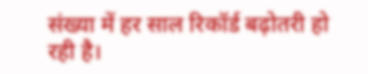संख्या में हर साल रिकॉर्ड बढ़ोतरी हो रही है।